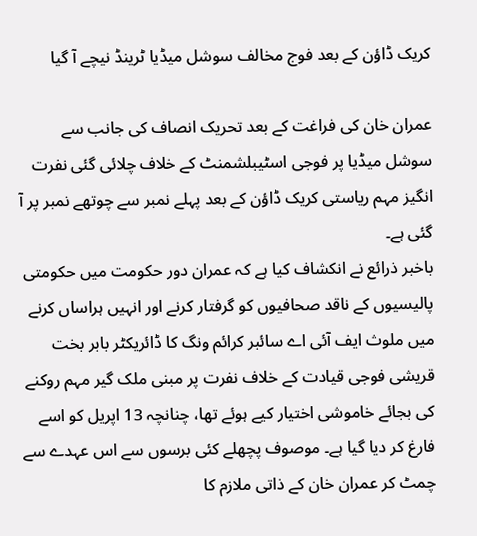کریک ڈاؤن کے بعد فوج مخالف سوشل میڈیا ٹرینڈ نیچے آ گیا

عمران خان کی فراغت کے بعد تحریک انصاف کی جانب سے سوشل میڈیا پر فوجی اسٹیبلشمنٹ کے خلاف چلائی گئی نفرت انگیز مہم ریاستی کریک ڈاؤن کے بعد پہلے نمبر سے چوتھے نمبر پر آ گئی ہے۔
باخبر ذرائع نے انکشاف کیا ہے کہ عمران دور حکومت میں حکومتی پالیسیوں کے ناقد صحافیوں کو گرفتار کرنے اور انہیں ہراساں کرنے میں ملوث ایف آئی اے سائبر کرائم ونگ کا ڈائریکٹر بابر بخت قریشی فوجی قیادت کے خلاف نفرت پر مبنی ملک گیر مہم روکنے کی بجائے خاموشی اختیار کیے ہوئے تھا، چنانچہ 13 اپریل کو اسے فارغ کر دیا گیا ہے۔ موصوف پچھلے کئی برسوں سے اس عہدے سے چمٹ کر عمران خان کے ذاتی ملازم کا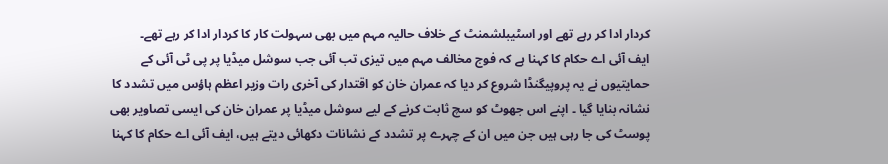کردار ادا کر رہے تھے اور اسٹیبلشمنٹ کے خلاف حالیہ مہم میں بھی سہولت کار کا کردار ادا کر رہے تھے۔
ایف آئی اے حکام کا کہنا ہے کہ فوج مخالف مہم میں تیزی تب آئی جب سوشل میڈیا پر پی ٹی آئی کے حمایتیوں نے یہ پروپیگنڈا شروع کر دیا کہ عمران خان کو اقتدار کی آخری رات وزیر اعظم ہاؤس میں تشدد کا نشانہ بنایا گیا ۔ اپنے اس جھوٹ کو سچ ثابت کرنے کے لیے سوشل میڈیا پر عمران خان کی ایسی تصاویر بھی پوسٹ کی جا رہی ہیں جن میں ان کے چہرے پر تشدد کے نشانات دکھائی دیتے ہیں، ایف آئی اے حکام کا کہنا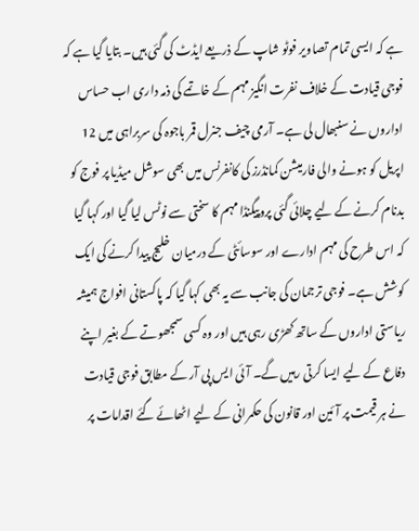ہے کہ ایسی تمام تصاویر فوٹو شاپ کے ذریعے ایڈٹ کی گئی ہیں۔ بتایا گیا ہے کہ فوجی قیادت کے خلاف نفرت انگیز مہم کے خاتمے کی ذمہ داری اب حساس اداروں نے سنبھال لی ہے۔ آرمی چیف جنرل قمر باجوہ کی سربراہی میں 12 اپریل کو ہونے والی فارمیشن کمانڈرز کی کانفرنس میں بھی سوشل میڈیا پر فوج کو بدنام کرنے کے لیے چلائی گئی پروپیگنڈا مہم کا سختی سے نوٹس لیا گیا اور کہا گیا کہ اس طرح کی مہم ادارے اور سوسائٹی کے درمیان خلیج پیدا کرنے کی ایک کوشش ہے۔ فوجی ترجمان کی جانب سے یہ بھی کہا گیا کہ پاکستانی افواج ہمیشہ ریاستی اداروں کے ساتھ کھڑی رہی ہیں اور وہ کسی سمجھوتے کے بغیر اپنے دفاع کے لیے ایسا کرتی رہیں گے۔ آئی ایس پی آر کے مطابق فوجی قیادت نے ہر قیمت پر آئین اور قانون کی حکمرانی کے لیے اٹھائے گئے اقدامات پر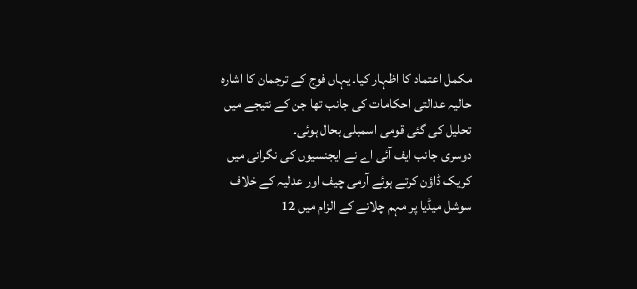مکمل اعتماد کا اظہار کیا۔ یہاں فوج کے ترجمان کا اشارہ حالیہ عدالتی احکامات کی جانب تھا جن کے نتیجے میں تحلیل کی گئی قومی اسمبلی بحال ہوئی۔
دوسری جانب ایف آئی اے نے ایجنسیوں کی نگرانی میں کریک ڈاؤن کرتے ہوئے آرمی چیف اور عدلیہ کے خلاف سوشل میڈیا پر مہم چلانے کے الزام میں 12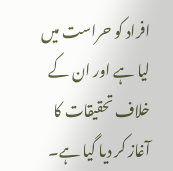افراد کو حراست میں لیا ہے اور ان کے خلاف تحقیقات کا آغاز کر دیا گیا ہے۔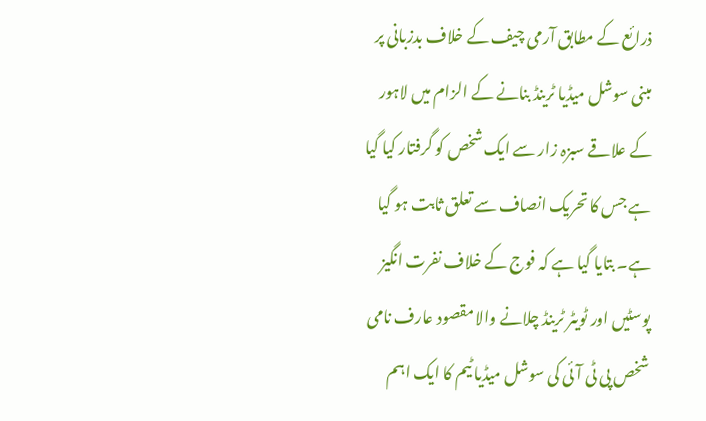ذرائع کے مطابق آرمی چیف کے خلاف بدزبانی پر مبنی سوشل میڈیا ٹرینڈ بنانے کے الزام میں لاہور کے علاقے سبزہ زار سے ایک شخص کو گرفتار کیا گیا ہے جس کا تحریک انصاف سے تعلق ثابت ہو گیا ہے۔ بتایا گیا ہے کہ فوج کے خلاف نفرت انگیز پوسٹیں اور ٹویٹر ٹرینڈ چلانے والا مقصود عارف نامی شخص پی ٹی آئی کی سوشل میڈیا ٹیم کا ایک اہم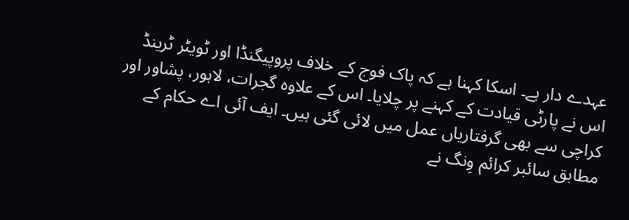عہدے دار ہے۔ اسکا کہنا ہے کہ پاک فوج کے خلاف پروپیگنڈا اور ٹویٹر ٹرینڈ اس نے پارٹی قیادت کے کہنے پر چلایا۔ اس کے علاوہ گجرات، لاہور، پشاور اور کراچی سے بھی گرفتاریاں عمل میں لائی گئی ہیں۔ ایف آئی اے حکام کے مطابق سائبر کرائم وِنگ نے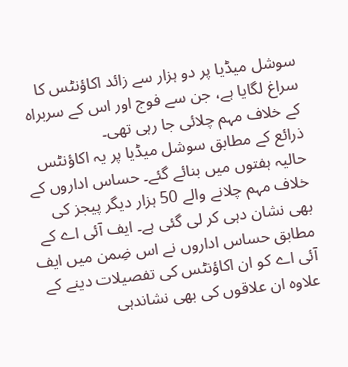سوشل میڈیا پر دو ہزار سے زائد اکاؤنٹس کا سراغ لگایا ہے، جن سے فوج اور اس کے سربراہ کے خلاف مہم چلائی جا رہی تھی۔
ذرائع کے مطابق سوشل میڈیا پر یہ اکاؤنٹس حالیہ ہفتوں میں بنائے گئے۔ حساس اداروں کے خلاف مہم چلانے والے 50 ہزار دیگر پیجز کی بھی نشان دہی کر لی گئی ہے۔ ایف آئی اے کے مطابق حساس اداروں نے اس ضِمن میں ایف آئی اے کو ان اکاؤنٹس کی تفصیلات دینے کے علاوہ ان علاقوں کی بھی نشاندہی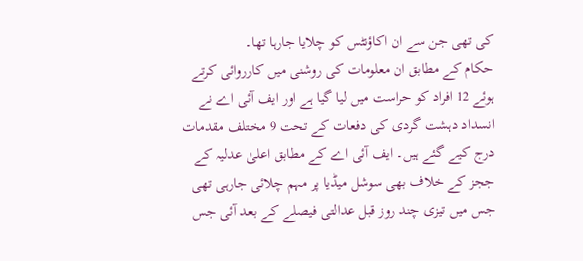کی تھی جن سے ان اکاؤنٹس کو چلایا جارہا تھا۔
حکام کے مطابق ان معلومات کی روشنی میں کارروائی کرتے ہوئے 12 افراد کو حراست میں لیا گیا ہے اور ایف آئی اے نے انسداد دہشت گردی کی دفعات کے تحت 9 مختلف مقدمات درج کیے گئے ہیں۔ ایف آئی اے کے مطابق اعلیٰ عدلیہ کے ججز کے خلاف بھی سوشل میڈیا پر مہم چلائی جارہی تھی جس میں تیزی چند روز قبل عدالتی فیصلے کے بعد آئی جس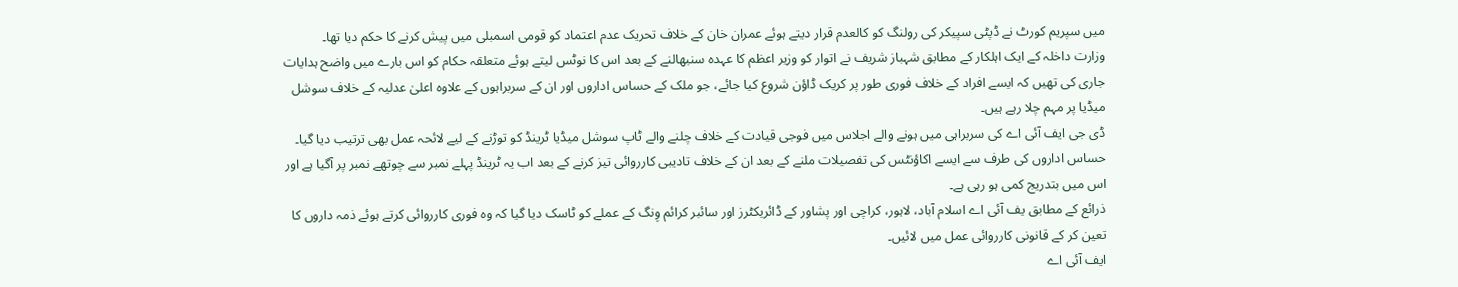میں سپریم کورٹ نے ڈپٹی سپیکر کی رولنگ کو کالعدم قرار دیتے ہوئے عمران خان کے خلاف تحریک عدم اعتماد کو قومی اسمبلی میں پیش کرنے کا حکم دیا تھا۔
وزارت داخلہ کے ایک اہلکار کے مطابق شہباز شریف نے اتوار کو وزیر اعظم کا عہدہ سنبھالنے کے بعد اس کا نوٹس لیتے ہوئے متعلقہ حکام کو اس بارے میں واضح ہدایات جاری کی تھیں کہ ایسے افراد کے خلاف فوری طور پر کریک ڈاؤن شروع کیا جائے، جو ملک کے حساس اداروں اور ان کے سربراہوں کے علاوہ اعلیٰ عدلیہ کے خلاف سوشل میڈیا پر مہم چلا رہے ہیں۔
ڈی جی ایف آئی اے کی سربراہی میں ہونے والے اجلاس میں فوجی قیادت کے خلاف چلنے والے ٹاپ سوشل میڈیا ٹرینڈ کو توڑنے کے لیے لائحہ عمل بھی ترتیب دیا گیا۔ حساس اداروں کی طرف سے ایسے اکاؤنٹس کی تفصیلات ملنے کے بعد ان کے خلاف تادیبی کارروائی تیز کرنے کے بعد اب یہ ٹرینڈ پہلے نمبر سے چوتھے نمبر پر آگیا ہے اور اس میں بتدریج کمی ہو رہی ہے۔
ذرائع کے مطابق یف آئی اے اسلام آباد، لاہور، کراچی اور پشاور کے ڈائریکٹرز اور سائبر کرائم وِنگ کے عملے کو ٹاسک دیا گیا کہ وہ فوری کارروائی کرتے ہوئے ذمہ داروں کا تعین کر کے قانونی کارروائی عمل میں لائیں۔
ایف آئی اے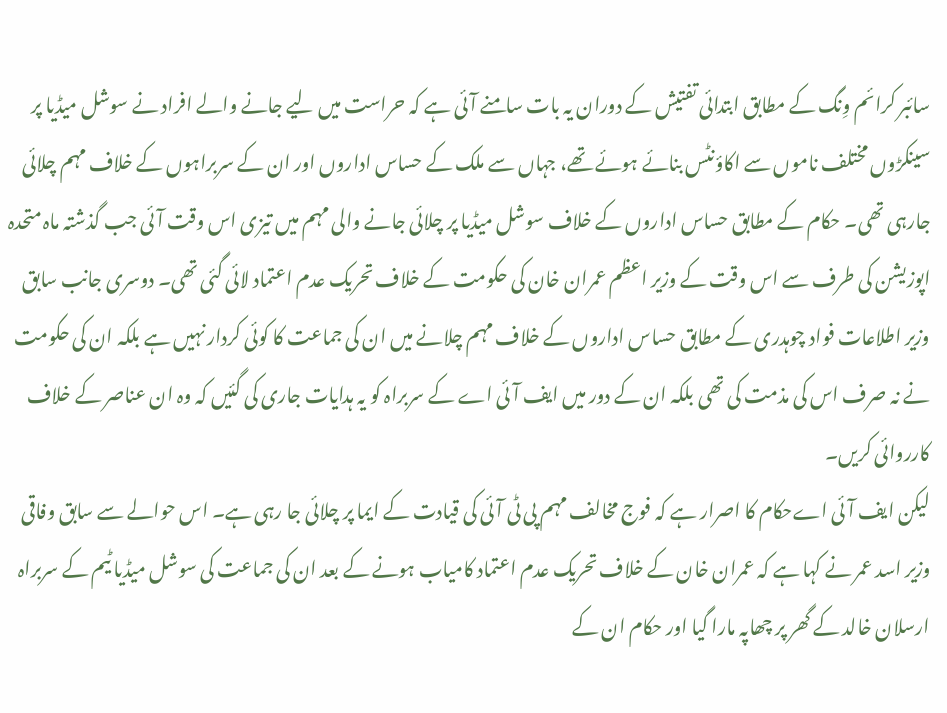سائبر کرائم وِنگ کے مطابق ابتدائی تفتیش کے دوران یہ بات سامنے آئی ہے کہ حراست میں لیے جانے والے افراد نے سوشل میڈیا پر سینکڑوں مختلف ناموں سے اکاؤنٹس بنائے ہوئے تھے، جہاں سے ملک کے حساس اداروں اور ان کے سربراہوں کے خلاف مہم چلائی جارہی تھی۔ حکام کے مطابق حساس اداروں کے خلاف سوشل میڈیا پر چلائی جانے والی مہم میں تیزی اس وقت آئی جب گذشتہ ماہ متحدہ اپوزیشن کی طرف سے اس وقت کے وزیر اعظم عمران خان کی حکومت کے خلاف تحریک عدم اعتماد لائی گئی تھی۔ دوسری جانب سابق وزیر اطلاعات فواد چوہدری کے مطابق حساس اداروں کے خلاف مہم چلانے میں ان کی جماعت کا کوئی کردار نہیں ہے بلکہ ان کی حکومت نے نہ صرف اس کی مذمت کی تھی بلکہ ان کے دور میں ایف آئی اے کے سربراہ کو یہ ہدایات جاری کی گئیں کہ وہ ان عناصر کے خلاف کارروائی کریں۔
لیکن ایف آئی اےحکام کا اصرار ہے کہ فوج مخالف مہم پی ٹی آئی کی قیادت کے ایما پر چلائی جا رہی ہے۔ اس حوالے سے سابق وفاقی وزیر اسد عمر نے کہا ہے کہ عمران خان کے خلاف تحریک عدم اعتماد کامیاب ہونے کے بعد ان کی جماعت کی سوشل میڈیا ٹیم کے سربراہ ارسلان خالد کے گھر پر چھاپہ مارا گیا اور حکام ان کے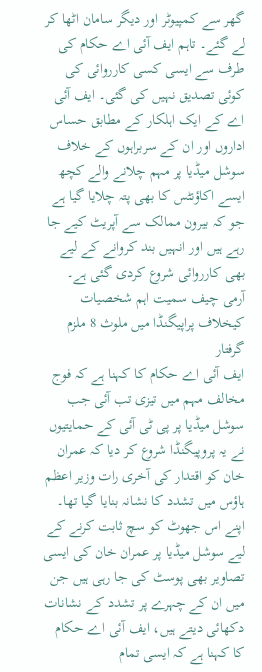گھر سے کمپیوٹر اور دیگر سامان اٹھا کر لے گئے۔ تاہم ایف آئی اے حکام کی طرف سے ایسی کسی کارروائی کی کوئی تصدیق نہیں کی گئی۔ ایف آئی اے کے ایک اہلکار کے مطابق حساس اداروں اور ان کے سربراہوں کے خلاف سوشل میڈیا پر مہم چلانے والے کچھ ایسے اکاؤنٹس کا بھی پتہ چلایا گیا ہے جو کہ بیرون ممالک سے آپریٹ کیے جا رہے ہیں اور انہیں بند کروانے کے لیے بھی کارروائی شروع کردی گئی ہے۔
آرمی چیف سمیت اہم شخصیات کیخلاف پراپیگنڈا میں ملوث 8 ملزم گرفتار
ایف آئی اے حکام کا کہنا ہے کہ فوج مخالف مہم میں تیزی تب آئی جب سوشل میڈیا پر پی ٹی آئی کے حمایتیوں نے یہ پروپیگنڈا شروع کر دیا کہ عمران خان کو اقتدار کی آخری رات وزیر اعظم ہاؤس میں تشدد کا نشانہ بنایا گیا تھا۔ اپنے اس جھوٹ کو سچ ثابت کرنے کے لیے سوشل میڈیا پر عمران خان کی ایسی تصاویر بھی پوسٹ کی جا رہی ہیں جن میں ان کے چہرے پر تشدد کے نشانات دکھائی دیتے ہیں، ایف آئی اے حکام کا کہنا ہے کہ ایسی تمام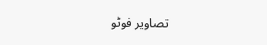تصاویر فوٹو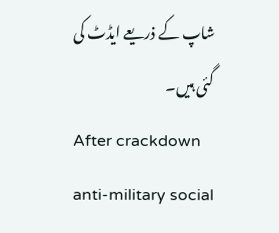شاپ کے ذریعے ایڈٹ کی گئی ہیں۔
After crackdown anti-military social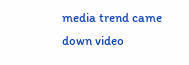media trend came down video